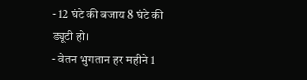- 12 घंटे की बजाय 8 घंटे की ड्यूटी हो।
- वेतन भुगतान हर महीने 1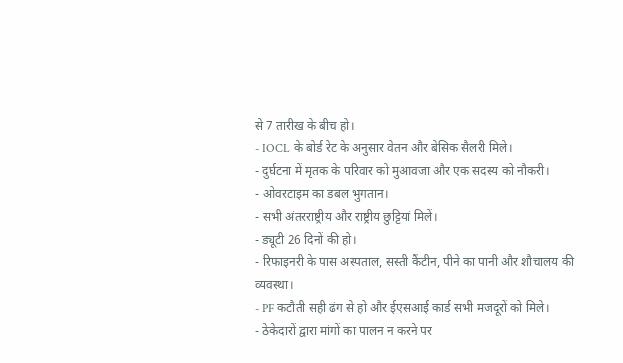से 7 तारीख के बीच हो।
- IOCL के बोर्ड रेट के अनुसार वेतन और बेसिक सैलरी मिले।
- दुर्घटना में मृतक के परिवार को मुआवजा और एक सदस्य को नौकरी।
- ओवरटाइम का डबल भुगतान।
- सभी अंतरराष्ट्रीय और राष्ट्रीय छुट्टियां मिलें।
- ड्यूटी 26 दिनों की हो।
- रिफाइनरी के पास अस्पताल, सस्ती कैंटीन, पीने का पानी और शौचालय की व्यवस्था।
- PF कटौती सही ढंग से हो और ईएसआई कार्ड सभी मजदूरों को मिले।
- ठेकेदारों द्वारा मांगों का पालन न करने पर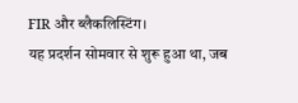FIR और ब्लैकलिस्टिंग।
यह प्रदर्शन सोमवार से शुरू हुआ था, जब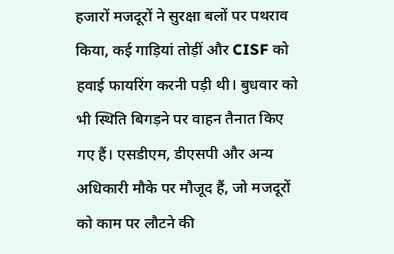हजारों मजदूरों ने सुरक्षा बलों पर पथराव किया, कई गाड़ियां तोड़ीं और CISF को हवाई फायरिंग करनी पड़ी थी। बुधवार को भी स्थिति बिगड़ने पर वाहन तैनात किए गए हैं। एसडीएम, डीएसपी और अन्य अधिकारी मौके पर मौजूद हैं, जो मजदूरों को काम पर लौटने की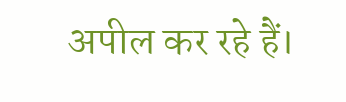अपील कर रहे हैं।